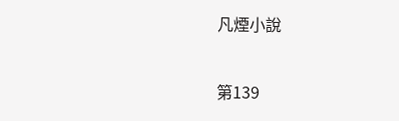凡煙小說

第139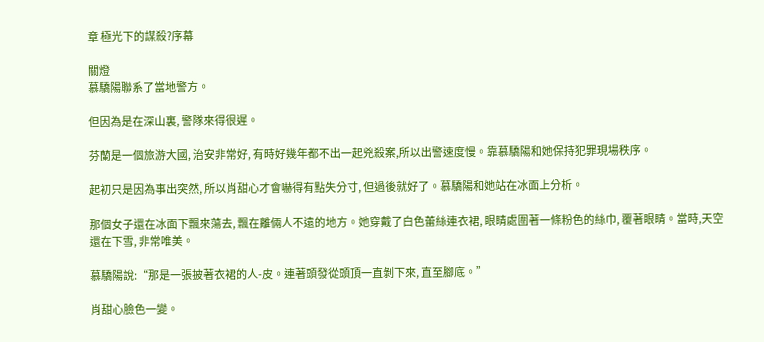章 極光下的謀殺?序幕

關燈
慕驕陽聯系了當地警方。

但因為是在深山裏, 警隊來得很遲。

芬蘭是一個旅游大國, 治安非常好, 有時好幾年都不出一起兇殺案,所以出警速度慢。靠慕驕陽和她保持犯罪現場秩序。

起初只是因為事出突然, 所以肖甜心才會嚇得有點失分寸, 但過後就好了。慕驕陽和她站在冰面上分析。

那個女子還在冰面下飄來蕩去, 飄在離倆人不遠的地方。她穿戴了白色蕾絲連衣裙, 眼睛處圍著一條粉色的絲巾, 覆著眼睛。當時,天空還在下雪, 非常唯美。

慕驕陽說:“那是一張披著衣裙的人-皮。連著頭發從頭頂一直剝下來, 直至腳底。”

肖甜心臉色一變。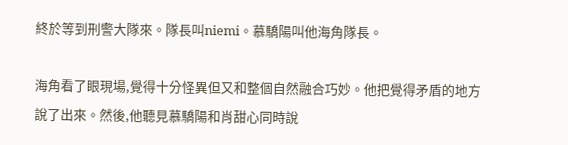終於等到刑警大隊來。隊長叫niemi。慕驕陽叫他海角隊長。

海角看了眼現場,覺得十分怪異但又和整個自然融合巧妙。他把覺得矛盾的地方說了出來。然後,他聽見慕驕陽和肖甜心同時說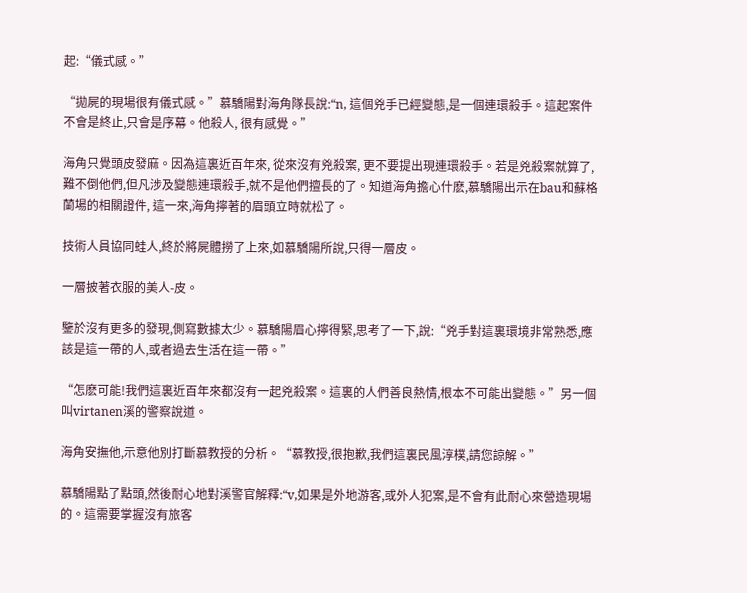起:“儀式感。”

“拋屍的現場很有儀式感。”慕驕陽對海角隊長說:“n, 這個兇手已經變態,是一個連環殺手。這起案件不會是終止,只會是序幕。他殺人, 很有感覺。”

海角只覺頭皮發麻。因為這裏近百年來, 從來沒有兇殺案, 更不要提出現連環殺手。若是兇殺案就算了,難不倒他們,但凡涉及變態連環殺手,就不是他們擅長的了。知道海角擔心什麽,慕驕陽出示在bau和蘇格蘭場的相關證件, 這一來,海角擰著的眉頭立時就松了。

技術人員協同蛙人,終於將屍體撈了上來,如慕驕陽所說,只得一層皮。

一層披著衣服的美人-皮。

鑒於沒有更多的發現,側寫數據太少。慕驕陽眉心擰得緊,思考了一下,說:“兇手對這裏環境非常熟悉,應該是這一帶的人,或者過去生活在這一帶。”

“怎麽可能!我們這裏近百年來都沒有一起兇殺案。這裏的人們善良熱情,根本不可能出變態。”另一個叫virtanen溪的警察說道。

海角安撫他,示意他別打斷慕教授的分析。“慕教授,很抱歉,我們這裏民風淳樸,請您諒解。”

慕驕陽點了點頭,然後耐心地對溪警官解釋:“v,如果是外地游客,或外人犯案,是不會有此耐心來營造現場的。這需要掌握沒有旅客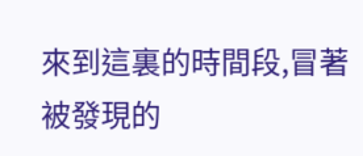來到這裏的時間段,冒著被發現的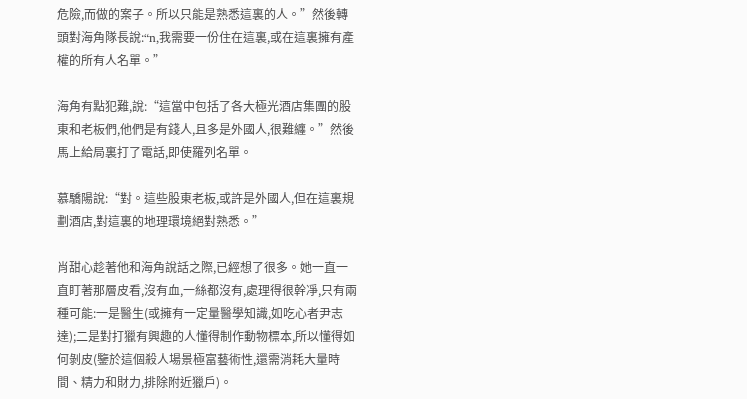危險,而做的案子。所以只能是熟悉這裏的人。”然後轉頭對海角隊長說:“n,我需要一份住在這裏,或在這裏擁有產權的所有人名單。”

海角有點犯難,說:“這當中包括了各大極光酒店集團的股東和老板們,他們是有錢人,且多是外國人,很難纏。”然後馬上給局裏打了電話,即使羅列名單。

慕驕陽說:“對。這些股東老板,或許是外國人,但在這裏規劃酒店,對這裏的地理環境絕對熟悉。”

肖甜心趁著他和海角說話之際,已經想了很多。她一直一直盯著那層皮看,沒有血,一絲都沒有,處理得很幹凈,只有兩種可能:一是醫生(或擁有一定量醫學知識,如吃心者尹志達);二是對打獵有興趣的人懂得制作動物標本,所以懂得如何剝皮(鑒於這個殺人場景極富藝術性,還需消耗大量時間、精力和財力,排除附近獵戶)。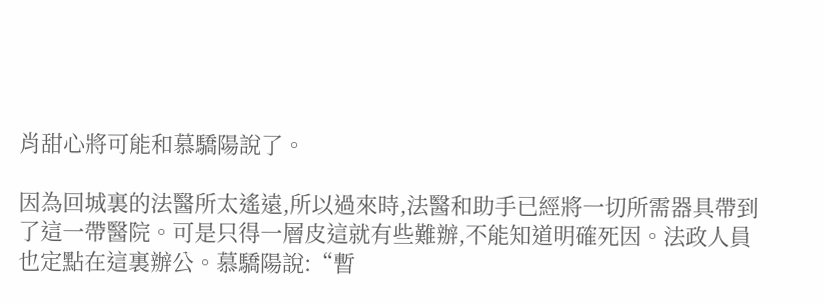肖甜心將可能和慕驕陽說了。

因為回城裏的法醫所太遙遠,所以過來時,法醫和助手已經將一切所需器具帶到了這一帶醫院。可是只得一層皮這就有些難辦,不能知道明確死因。法政人員也定點在這裏辦公。慕驕陽說:“暫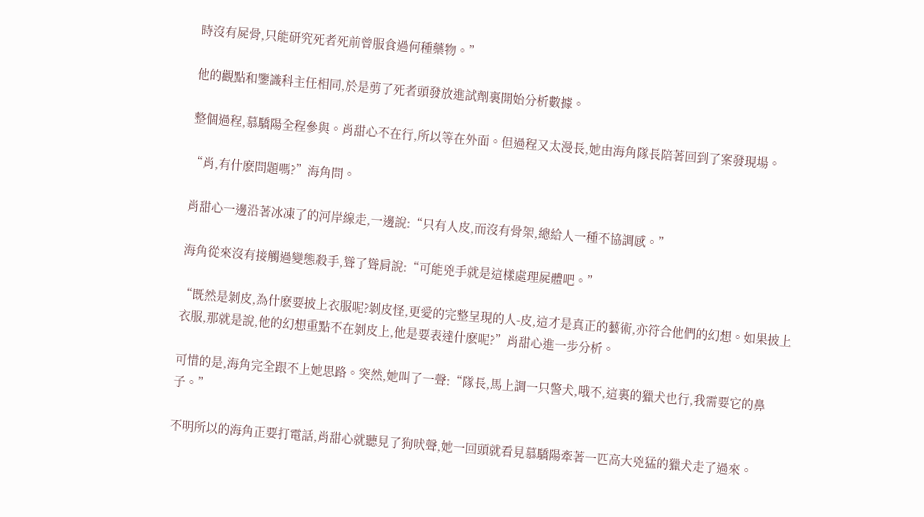時沒有屍骨,只能研究死者死前曾服食過何種藥物。”

他的觀點和鑒識科主任相同,於是剪了死者頭發放進試劑裏開始分析數據。

整個過程,慕驕陽全程參與。肖甜心不在行,所以等在外面。但過程又太漫長,她由海角隊長陪著回到了案發現場。

“肖,有什麽問題嗎?”海角問。

肖甜心一邊沿著冰凍了的河岸線走,一邊說:“只有人皮,而沒有骨架,總給人一種不協調感。”

海角從來沒有接觸過變態殺手,聳了聳肩說:“可能兇手就是這樣處理屍體吧。”

“既然是剝皮,為什麽要披上衣服呢?剝皮怪,更愛的完整呈現的人-皮,這才是真正的藝術,亦符合他們的幻想。如果披上衣服,那就是說,他的幻想重點不在剝皮上,他是要表達什麽呢?”肖甜心進一步分析。

可惜的是,海角完全跟不上她思路。突然,她叫了一聲:“隊長,馬上調一只警犬,哦不,這裏的獵犬也行,我需要它的鼻子。”

不明所以的海角正要打電話,肖甜心就聽見了狗吠聲,她一回頭就看見慕驕陽牽著一匹高大兇猛的獵犬走了過來。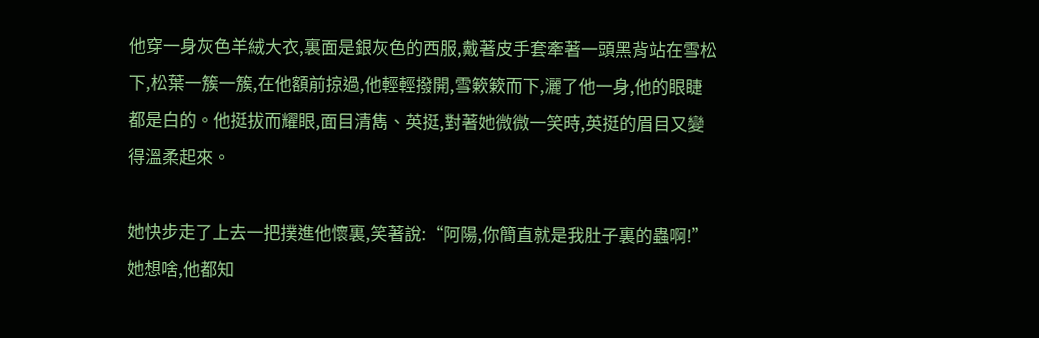他穿一身灰色羊絨大衣,裏面是銀灰色的西服,戴著皮手套牽著一頭黑背站在雪松下,松葉一簇一簇,在他額前掠過,他輕輕撥開,雪簌簌而下,灑了他一身,他的眼睫都是白的。他挺拔而耀眼,面目清雋、英挺,對著她微微一笑時,英挺的眉目又變得溫柔起來。

她快步走了上去一把撲進他懷裏,笑著說:“阿陽,你簡直就是我肚子裏的蟲啊!”她想啥,他都知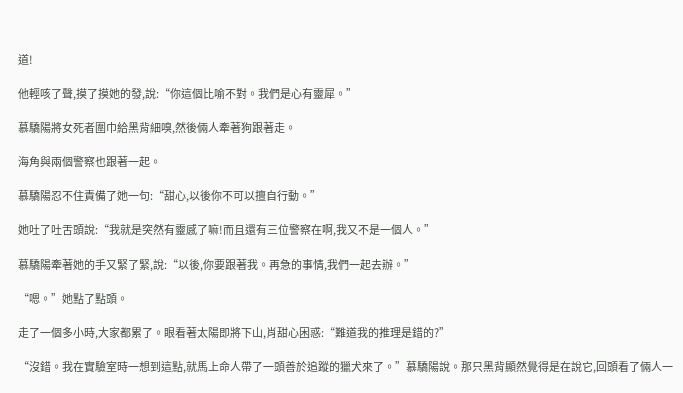道!

他輕咳了聲,摸了摸她的發,說:“你這個比喻不對。我們是心有靈犀。”

慕驕陽將女死者圍巾給黑背細嗅,然後倆人牽著狗跟著走。

海角與兩個警察也跟著一起。

慕驕陽忍不住責備了她一句:“甜心,以後你不可以擅自行動。”

她吐了吐舌頭說:“我就是突然有靈感了嘛!而且還有三位警察在啊,我又不是一個人。”

慕驕陽牽著她的手又緊了緊,說:“以後,你要跟著我。再急的事情,我們一起去辦。”

“嗯。”她點了點頭。

走了一個多小時,大家都累了。眼看著太陽即將下山,肖甜心困惑:“難道我的推理是錯的?”

“沒錯。我在實驗室時一想到這點,就馬上命人帶了一頭善於追蹤的獵犬來了。”慕驕陽說。那只黑背顯然覺得是在說它,回頭看了倆人一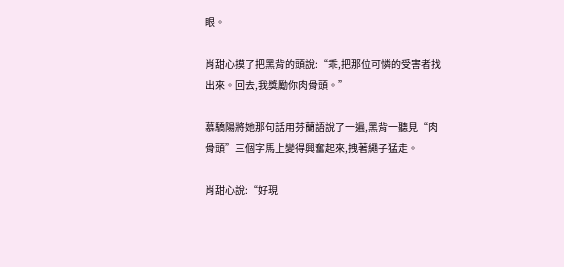眼。

肖甜心摸了把黑背的頭說:“乖,把那位可憐的受害者找出來。回去,我獎勵你肉骨頭。”

慕驕陽將她那句話用芬蘭語說了一遍,黑背一聽見“肉骨頭”三個字馬上變得興奮起來,拽著繩子猛走。

肖甜心說:“好現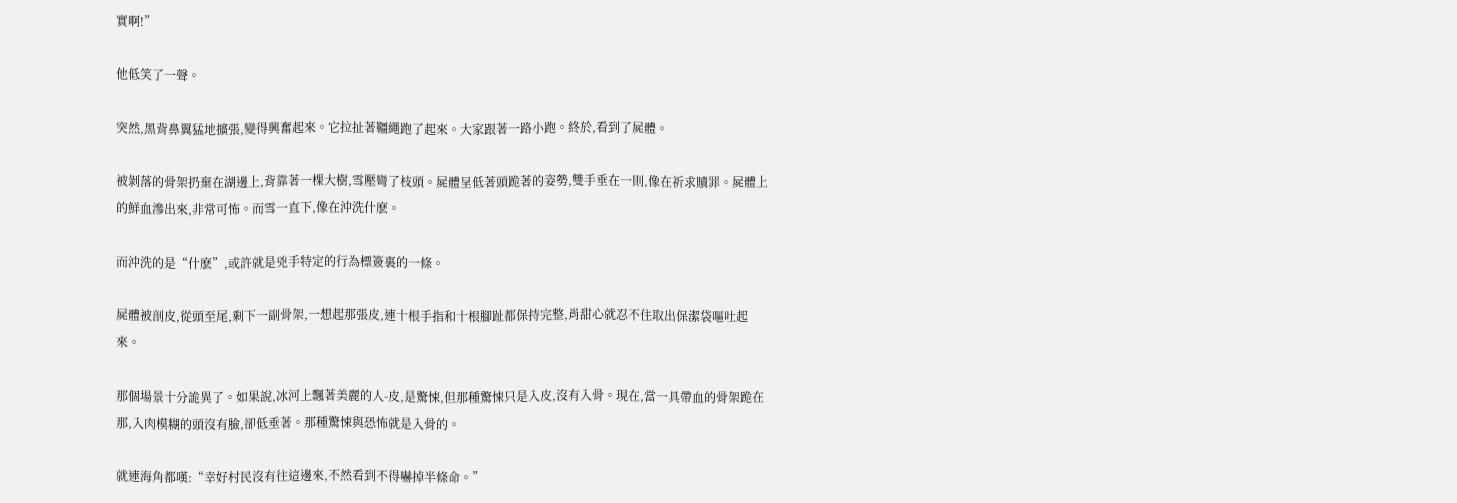實啊!”

他低笑了一聲。

突然,黑背鼻翼猛地擴張,變得興奮起來。它拉扯著韁繩跑了起來。大家跟著一路小跑。終於,看到了屍體。

被剝落的骨架扔棄在湖邊上,背靠著一棵大樹,雪壓彎了枝頭。屍體呈低著頭跪著的姿勢,雙手垂在一則,像在祈求贖罪。屍體上的鮮血滲出來,非常可怖。而雪一直下,像在沖洗什麽。

而沖洗的是“什麽”,或許就是兇手特定的行為標簽裏的一條。

屍體被剖皮,從頭至尾,剩下一副骨架,一想起那張皮,連十根手指和十根腳趾都保持完整,肖甜心就忍不住取出保潔袋嘔吐起來。

那個場景十分詭異了。如果說,冰河上飄著美麗的人-皮,是驚悚,但那種驚悚只是入皮,沒有入骨。現在,當一具帶血的骨架跪在那,入肉模糊的頭沒有臉,卻低垂著。那種驚悚與恐怖就是入骨的。

就連海角都嘆:“幸好村民沒有往這邊來,不然看到不得嚇掉半條命。”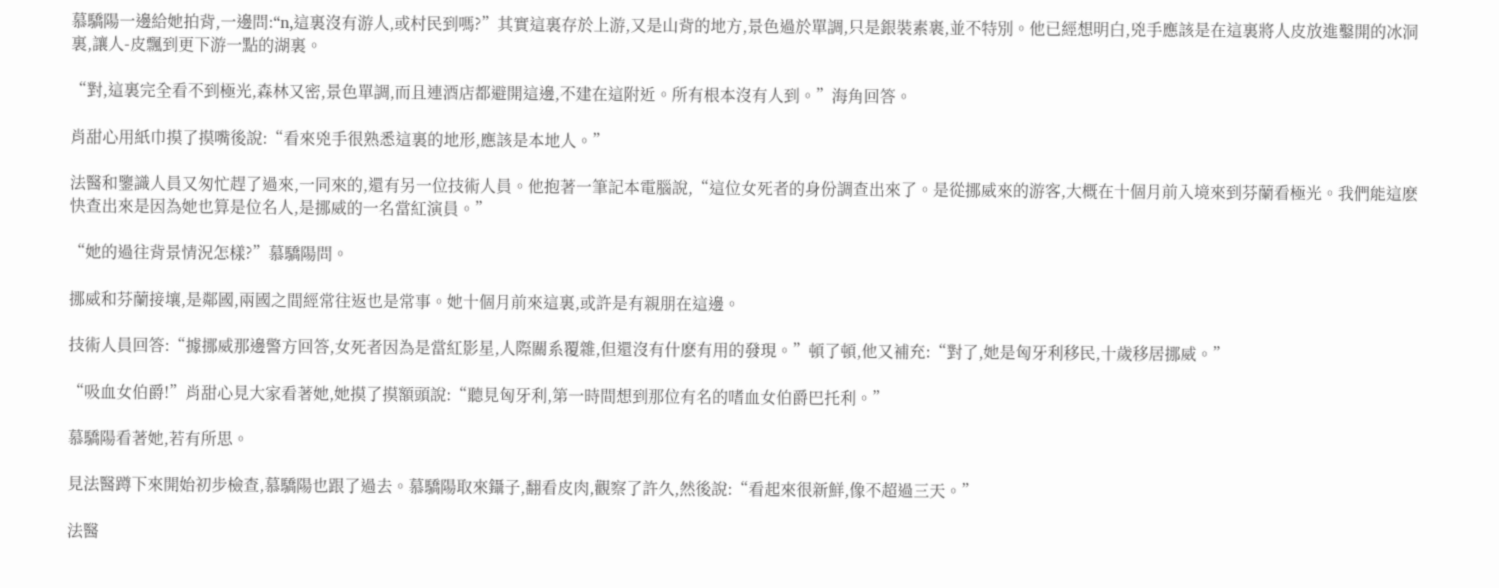慕驕陽一邊給她拍背,一邊問:“n,這裏沒有游人,或村民到嗎?”其實這裏存於上游,又是山背的地方,景色過於單調,只是銀裝素裹,並不特別。他已經想明白,兇手應該是在這裏將人皮放進鑿開的冰洞裏,讓人-皮飄到更下游一點的湖裏。

“對,這裏完全看不到極光,森林又密,景色單調,而且連酒店都避開這邊,不建在這附近。所有根本沒有人到。”海角回答。

肖甜心用紙巾摸了摸嘴後說:“看來兇手很熟悉這裏的地形,應該是本地人。”

法醫和鑒識人員又匆忙趕了過來,一同來的,還有另一位技術人員。他抱著一筆記本電腦說,“這位女死者的身份調查出來了。是從挪威來的游客,大概在十個月前入境來到芬蘭看極光。我們能這麽快查出來是因為她也算是位名人,是挪威的一名當紅演員。”

“她的過往背景情況怎樣?”慕驕陽問。

挪威和芬蘭接壤,是鄰國,兩國之間經常往返也是常事。她十個月前來這裏,或許是有親朋在這邊。

技術人員回答:“據挪威那邊警方回答,女死者因為是當紅影星,人際關系覆雜,但還沒有什麽有用的發現。”頓了頓,他又補充:“對了,她是匈牙利移民,十歲移居挪威。”

“吸血女伯爵!”肖甜心見大家看著她,她摸了摸額頭說:“聽見匈牙利,第一時間想到那位有名的嗜血女伯爵巴托利。”

慕驕陽看著她,若有所思。

見法醫蹲下來開始初步檢查,慕驕陽也跟了過去。慕驕陽取來鑷子,翻看皮肉,觀察了許久,然後說:“看起來很新鮮,像不超過三天。”

法醫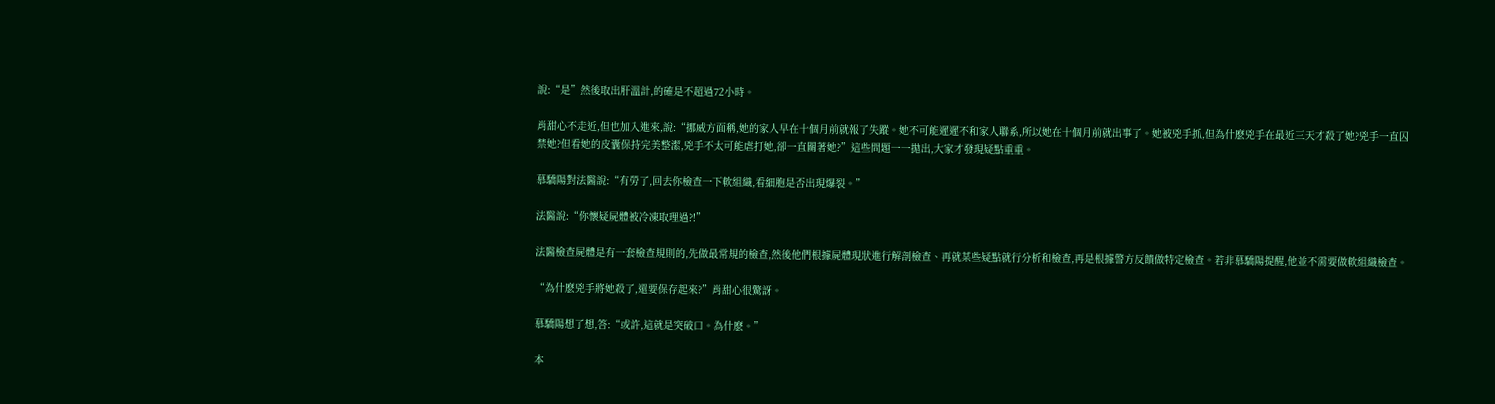說:“是”然後取出肝溫計,的確是不超過72小時。

肖甜心不走近,但也加入進來,說:“挪威方面稱,她的家人早在十個月前就報了失蹤。她不可能遲遲不和家人聯系,所以她在十個月前就出事了。她被兇手抓,但為什麽兇手在最近三天才殺了她?兇手一直囚禁她?但看她的皮囊保持完美整潔,兇手不太可能虐打她,卻一直關著她?”這些問題一一拋出,大家才發現疑點重重。

慕驕陽對法醫說:“有勞了,回去你檢查一下軟組織,看細胞是否出現爆裂。”

法醫說:“你懷疑屍體被冷凍取理過?!”

法醫檢查屍體是有一套檢查規則的,先做最常規的檢查,然後他們根據屍體現狀進行解剖檢查、再就某些疑點就行分析和檢查,再是根據警方反饋做特定檢查。若非慕驕陽提醒,他並不需要做軟組織檢查。

“為什麽兇手將她殺了,還要保存起來?”肖甜心很驚訝。

慕驕陽想了想,答:“或許,這就是突破口。為什麽。”

本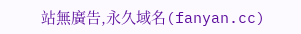站無廣告,永久域名(fanyan.cc)